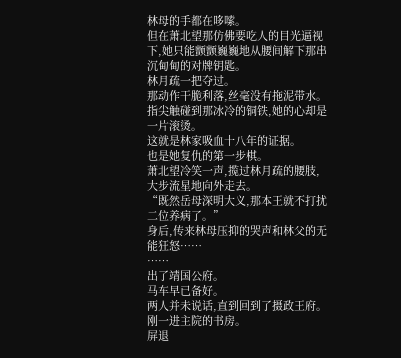林母的手都在哆嗦。
但在萧北望那仿佛要吃人的目光逼视下,她只能颤颤巍巍地从腰间解下那串沉甸甸的对牌钥匙。
林月疏一把夺过。
那动作干脆利落,丝毫没有拖泥带水。
指尖触碰到那冰冷的铜铁,她的心却是一片滚烫。
这就是林家吸血十八年的证据。
也是她复仇的第一步棋。
萧北望冷笑一声,揽过林月疏的腰肢,大步流星地向外走去。
“既然岳母深明大义,那本王就不打扰二位养病了。”
身后,传来林母压抑的哭声和林父的无能狂怒……
……
出了靖国公府。
马车早已备好。
两人并未说话,直到回到了摄政王府。
刚一进主院的书房。
屏退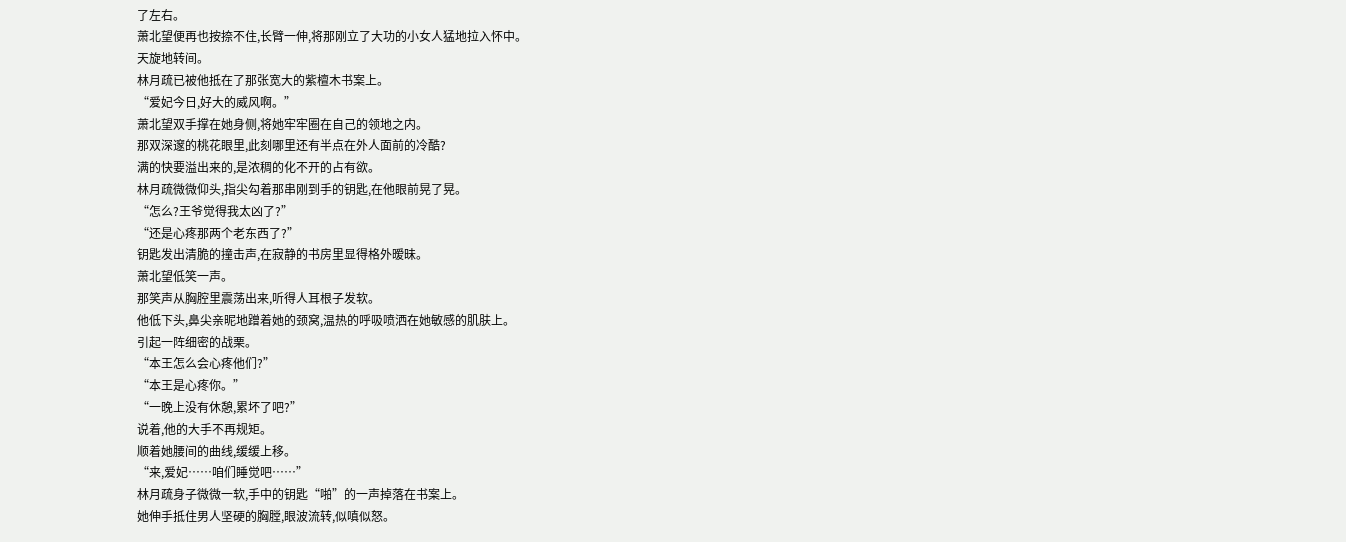了左右。
萧北望便再也按捺不住,长臂一伸,将那刚立了大功的小女人猛地拉入怀中。
天旋地转间。
林月疏已被他抵在了那张宽大的紫檀木书案上。
“爱妃今日,好大的威风啊。”
萧北望双手撑在她身侧,将她牢牢圈在自己的领地之内。
那双深邃的桃花眼里,此刻哪里还有半点在外人面前的冷酷?
满的快要溢出来的,是浓稠的化不开的占有欲。
林月疏微微仰头,指尖勾着那串刚到手的钥匙,在他眼前晃了晃。
“怎么?王爷觉得我太凶了?”
“还是心疼那两个老东西了?”
钥匙发出清脆的撞击声,在寂静的书房里显得格外暧昧。
萧北望低笑一声。
那笑声从胸腔里震荡出来,听得人耳根子发软。
他低下头,鼻尖亲昵地蹭着她的颈窝,温热的呼吸喷洒在她敏感的肌肤上。
引起一阵细密的战栗。
“本王怎么会心疼他们?”
“本王是心疼你。”
“一晚上没有休憩,累坏了吧?”
说着,他的大手不再规矩。
顺着她腰间的曲线,缓缓上移。
“来,爱妃……咱们睡觉吧……”
林月疏身子微微一软,手中的钥匙“啪”的一声掉落在书案上。
她伸手抵住男人坚硬的胸膛,眼波流转,似嗔似怒。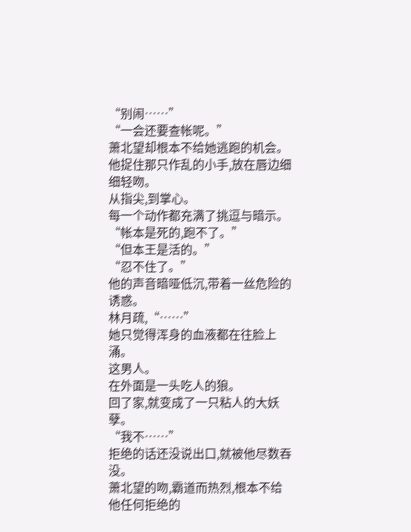“别闹……”
“一会还要查帐呢。”
萧北望却根本不给她逃跑的机会。
他捉住那只作乱的小手,放在唇边细细轻吻。
从指尖,到掌心。
每一个动作都充满了挑逗与暗示。
“帐本是死的,跑不了。”
“但本王是活的。”
“忍不住了。”
他的声音暗哑低沉,带着一丝危险的诱惑。
林月疏,“……”
她只觉得浑身的血液都在往脸上涌。
这男人。
在外面是一头吃人的狼。
回了家,就变成了一只粘人的大妖孽。
“我不……”
拒绝的话还没说出口,就被他尽数吞没。
萧北望的吻,霸道而热烈,根本不给他任何拒绝的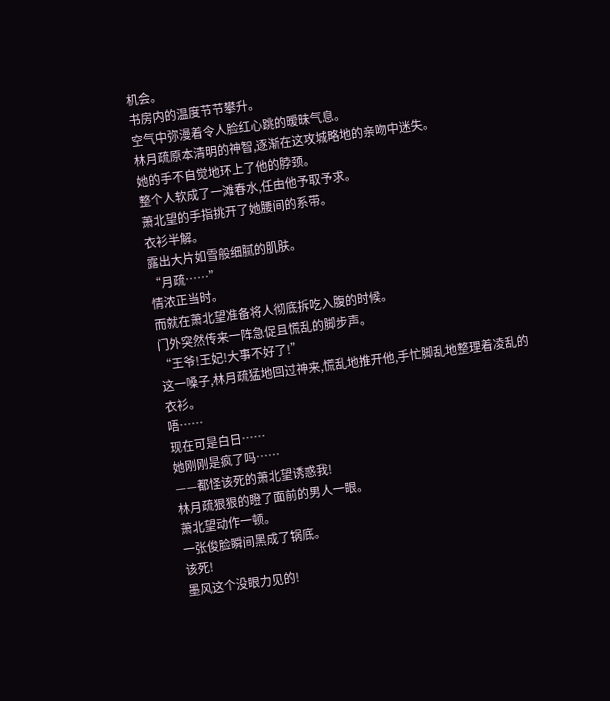机会。
书房内的温度节节攀升。
空气中弥漫着令人脸红心跳的暧昧气息。
林月疏原本清明的神智,逐渐在这攻城略地的亲吻中迷失。
她的手不自觉地环上了他的脖颈。
整个人软成了一滩春水,任由他予取予求。
萧北望的手指挑开了她腰间的系带。
衣衫半解。
露出大片如雪般细腻的肌肤。
“月疏……”
情浓正当时。
而就在萧北望准备将人彻底拆吃入腹的时候。
门外突然传来一阵急促且慌乱的脚步声。
“王爷!王妃!大事不好了!”
这一嗓子,林月疏猛地回过神来,慌乱地推开他,手忙脚乱地整理着凌乱的衣衫。
唔……
现在可是白日……
她刚刚是疯了吗……
——都怪该死的萧北望诱惑我!
林月疏狠狠的瞪了面前的男人一眼。
萧北望动作一顿。
一张俊脸瞬间黑成了锅底。
该死!
墨风这个没眼力见的!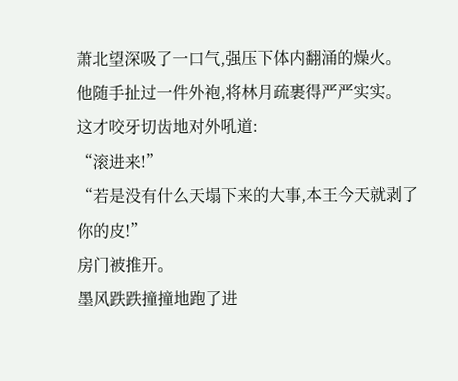萧北望深吸了一口气,强压下体内翻涌的燥火。
他随手扯过一件外袍,将林月疏裹得严严实实。
这才咬牙切齿地对外吼道:
“滚进来!”
“若是没有什么天塌下来的大事,本王今天就剥了你的皮!”
房门被推开。
墨风跌跌撞撞地跑了进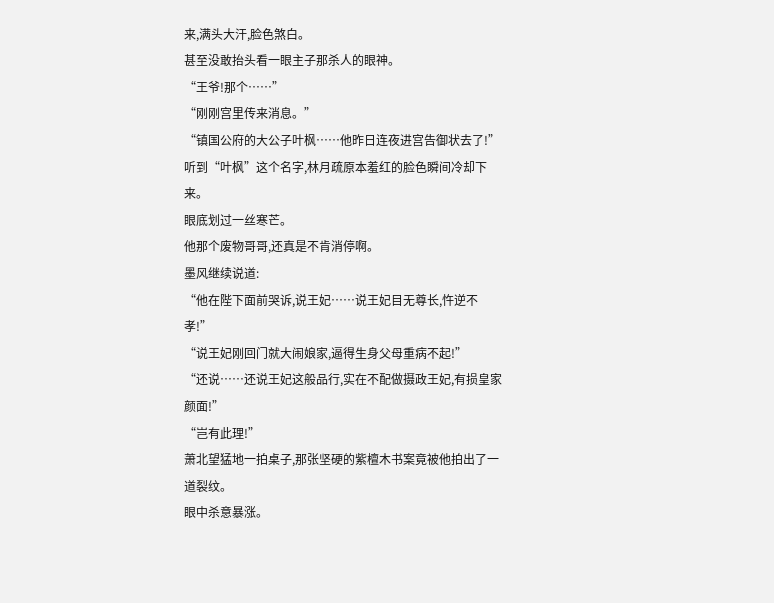来,满头大汗,脸色煞白。
甚至没敢抬头看一眼主子那杀人的眼神。
“王爷!那个……”
“刚刚宫里传来消息。”
“镇国公府的大公子叶枫……他昨日连夜进宫告御状去了!”
听到“叶枫”这个名字,林月疏原本羞红的脸色瞬间冷却下来。
眼底划过一丝寒芒。
他那个废物哥哥,还真是不肯消停啊。
墨风继续说道:
“他在陛下面前哭诉,说王妃……说王妃目无尊长,忤逆不孝!”
“说王妃刚回门就大闹娘家,逼得生身父母重病不起!”
“还说……还说王妃这般品行,实在不配做摄政王妃,有损皇家颜面!”
“岂有此理!”
萧北望猛地一拍桌子,那张坚硬的紫檀木书案竟被他拍出了一道裂纹。
眼中杀意暴涨。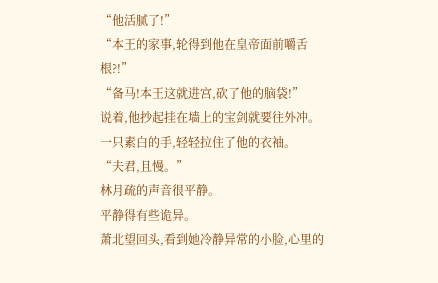“他活腻了!”
“本王的家事,轮得到他在皇帝面前嚼舌根?!”
“备马!本王这就进宫,砍了他的脑袋!”
说着,他抄起挂在墙上的宝剑就要往外冲。
一只素白的手,轻轻拉住了他的衣袖。
“夫君,且慢。”
林月疏的声音很平静。
平静得有些诡异。
萧北望回头,看到她冷静异常的小脸,心里的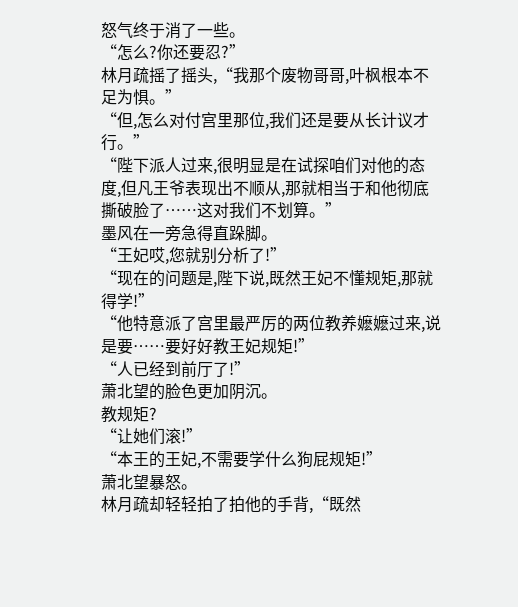怒气终于消了一些。
“怎么?你还要忍?”
林月疏摇了摇头,“我那个废物哥哥,叶枫根本不足为惧。”
“但,怎么对付宫里那位,我们还是要从长计议才行。”
“陛下派人过来,很明显是在试探咱们对他的态度,但凡王爷表现出不顺从,那就相当于和他彻底撕破脸了……这对我们不划算。”
墨风在一旁急得直跺脚。
“王妃哎,您就别分析了!”
“现在的问题是,陛下说,既然王妃不懂规矩,那就得学!”
“他特意派了宫里最严厉的两位教养嬷嬷过来,说是要……要好好教王妃规矩!”
“人已经到前厅了!”
萧北望的脸色更加阴沉。
教规矩?
“让她们滚!”
“本王的王妃,不需要学什么狗屁规矩!”
萧北望暴怒。
林月疏却轻轻拍了拍他的手背,“既然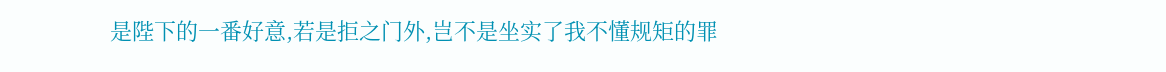是陛下的一番好意,若是拒之门外,岂不是坐实了我不懂规矩的罪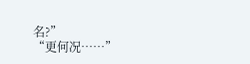名?”
“更何况……”